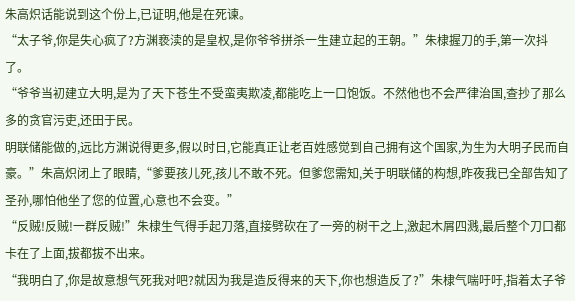朱高炽话能说到这个份上,已证明,他是在死谏。
“太子爷,你是失心疯了?方渊亵渎的是皇权,是你爷爷拼杀一生建立起的王朝。”朱棣握刀的手,第一次抖了。
“爷爷当初建立大明,是为了天下苍生不受蛮夷欺凌,都能吃上一口饱饭。不然他也不会严律治国,查抄了那么多的贪官污吏,还田于民。
明联储能做的,远比方渊说得更多,假以时日,它能真正让老百姓感觉到自己拥有这个国家,为生为大明子民而自豪。”朱高炽闭上了眼睛,“爹要孩儿死,孩儿不敢不死。但爹您需知,关于明联储的构想,昨夜我已全部告知了圣孙,哪怕他坐了您的位置,心意也不会变。”
“反贼!反贼!一群反贼!”朱棣生气得手起刀落,直接劈砍在了一旁的树干之上,激起木屑四溅,最后整个刀口都卡在了上面,拔都拔不出来。
“我明白了,你是故意想气死我对吧?就因为我是造反得来的天下,你也想造反了?”朱棣气喘吁吁,指着太子爷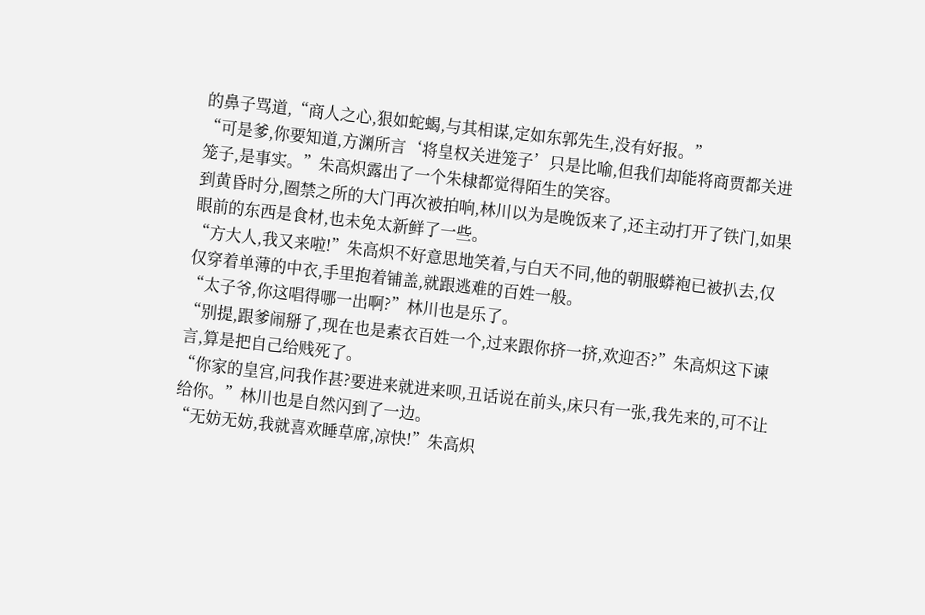的鼻子骂道,“商人之心,狠如蛇蝎,与其相谋,定如东郭先生,没有好报。”
“可是爹,你要知道,方渊所言‘将皇权关进笼子’只是比喻,但我们却能将商贾都关进笼子,是事实。”朱高炽露出了一个朱棣都觉得陌生的笑容。
到黄昏时分,圈禁之所的大门再次被拍响,林川以为是晚饭来了,还主动打开了铁门,如果眼前的东西是食材,也未免太新鲜了一些。
“方大人,我又来啦!”朱高炽不好意思地笑着,与白天不同,他的朝服蟒袍已被扒去,仅仅穿着单薄的中衣,手里抱着铺盖,就跟逃难的百姓一般。
“太子爷,你这唱得哪一出啊?”林川也是乐了。
“别提,跟爹闹掰了,现在也是素衣百姓一个,过来跟你挤一挤,欢迎否?”朱高炽这下谏言,算是把自己给贱死了。
“你家的皇宫,问我作甚?要进来就进来呗,丑话说在前头,床只有一张,我先来的,可不让给你。”林川也是自然闪到了一边。
“无妨无妨,我就喜欢睡草席,凉快!”朱高炽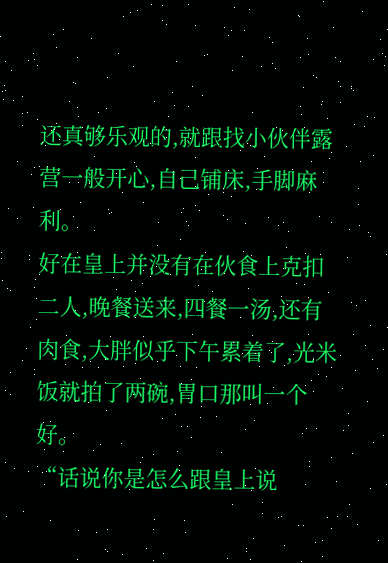还真够乐观的,就跟找小伙伴露营一般开心,自己铺床,手脚麻利。
好在皇上并没有在伙食上克扣二人,晚餐送来,四餐一汤,还有肉食,大胖似乎下午累着了,光米饭就拍了两碗,胃口那叫一个好。
“话说你是怎么跟皇上说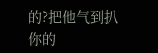的?把他气到扒你的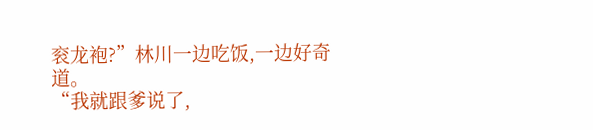衮龙袍?”林川一边吃饭,一边好奇道。
“我就跟爹说了,